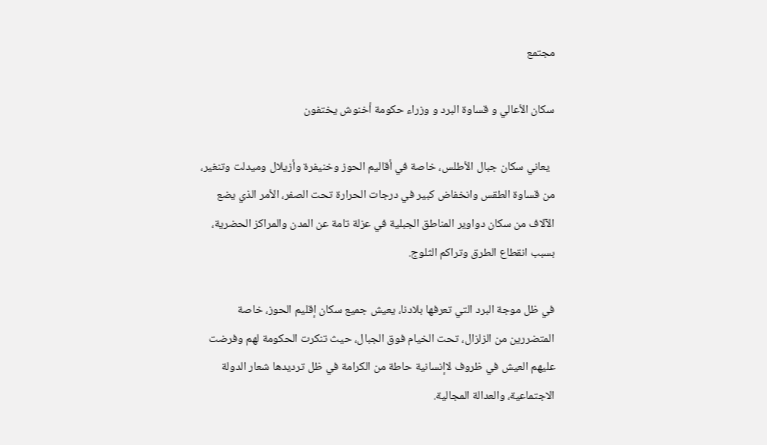مجتمع

سكان الأعالي و قساوة البرد و وزراء حكومة أخنوش يختفون

  يعاني سكان جبال الأطلس، خاصة في أقاليم الحوز وخنيفرة وأزيلال وميدلت وتنغير، من قساوة الطقس وانخفاض كبير في درجات الحرارة تحت الصفر، الأمر الذي يضع الآلاف من سكان دواوير المناطق الجبلية في عزلة تامة عن المدن والمراكز الحضرية، بسبب انقطاع الطرق وتراكم الثلوج.

في ظل موجة البرد التي تعرفها بلادنا، يعيش جميع سكان إقليم الحوز، خاصة المتضررين من الزلزال، تحت الخيام فوق الجبال، حيث تنكرت الحكومة لهم وفرضت عليهم العيش في ظروف لاإنسانية حاطة من الكرامة في ظل ترديدها شعار الدولة الاجتماعية، والعدالة المجالية.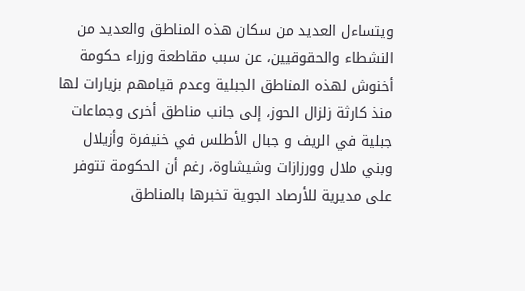ويتساءل العديد من سكان هذه المناطق والعديد من النشطاء والحقوقيين، عن سبب مقاطعة وزراء حكومة أخنوش لهذه المناطق الجبلية وعدم قيامهم بزيارات لها منذ كارثة زلزال الحوز، إلى جانب مناطق أخرى وجماعات جبلية في الريف و جبال الأطلس في خنيفرة وأزيلال وبني ملال وورزازات وشيشاوة، رغم أن الحكومة تتوفر على مديرية للأرصاد الجوية تخبرها بالمناطق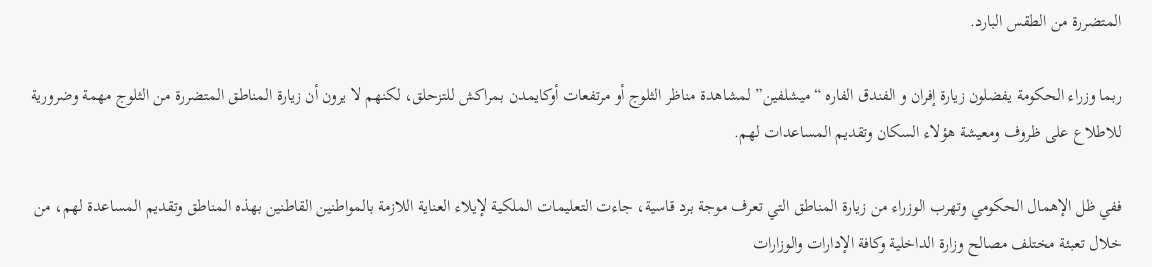المتضررة من الطقس البارد.

ربما وزراء الحكومة يفضلون زيارة إفران و الفندق الفاره “ميشلفين” لمشاهدة مناظر الثلوج أو مرتفعات أوكايمدن بمراكش للتزحلق، لكنهم لا يرون أن زيارة المناطق المتضررة من الثلوج مهمة وضرورية للاطلاع على ظروف ومعيشة هؤلاء السكان وتقديم المساعدات لهم.

ففي ظل الإهمال الحكومي وتهرب الوزراء من زيارة المناطق التي تعرف موجة برد قاسية، جاءت التعليمات الملكية لإيلاء العناية اللازمة بالمواطنين القاطنين بهذه المناطق وتقديم المساعدة لهم، من خلال تعبئة مختلف مصالح وزارة الداخلية وكافة الإدارات والوزارات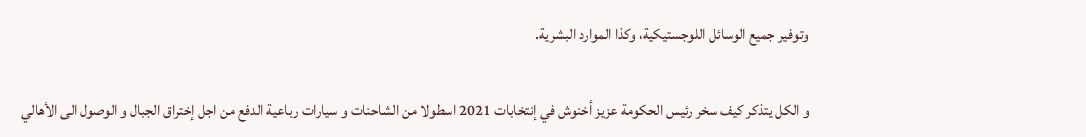وتوفير جميع الوسائل اللوجستيكية، وكذا الموارد البشرية.

و الكل يتذكر كيف سخر رئيس الحكومة عزيز أخنوش في إنتخابات 2021 اسطولا من الشاحنات و سيارات رباعية الدفع من اجل إختراق الجبال و الوصول الى الأهالي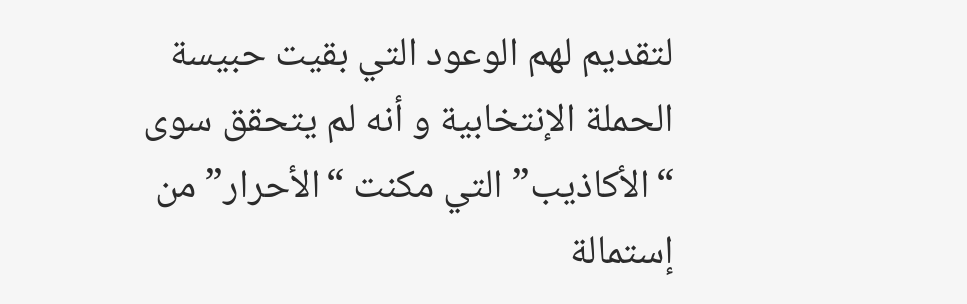لتقديم لهم الوعود التي بقيت حبيسة الحملة الإنتخابية و أنه لم يتحقق سوى “الأكاذيب” التي مكنت “الأحرار” من إستمالة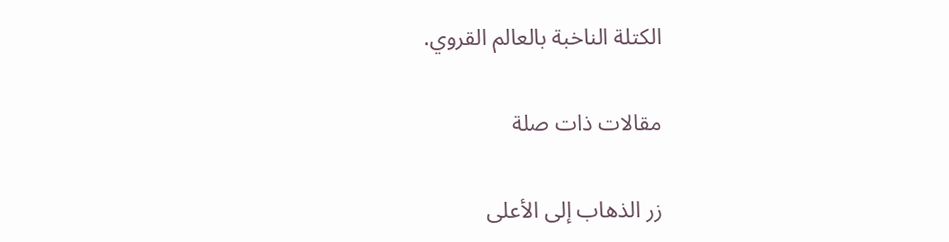الكتلة الناخبة بالعالم القروي.

مقالات ذات صلة

زر الذهاب إلى الأعلى